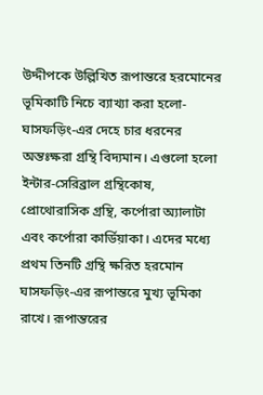উদ্দীপকে উল্লিখিত রূপান্তরে হরমোনের ভূমিকাটি নিচে ব্যাখ্যা করা হলো-
ঘাসফড়িং-এর দেহে চার ধরনের অন্তঃক্ষরা গ্রন্থি বিদ্যমান। এগুলো হলো ইন্টার-সেরিব্রাল গ্রন্থিকোষ, প্রোথোরাসিক গ্রন্থি, কর্পোরা অ্যালাটা এবং কর্পোরা কার্ডিয়াকা। এদের মধ্যে প্রথম তিনটি গ্রন্থি ক্ষরিত হরমোন ঘাসফড়িং-এর রূপান্তরে মুখ্য ভূমিকা রাখে। রূপান্তরের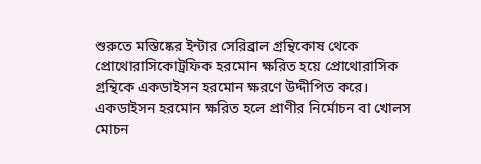শুরুতে মস্তিষ্কের ইন্টার সেরিব্রাল গ্রন্থিকোষ থেকে প্রোথোরাসিকোট্রফিক হরমোন ক্ষরিত হয়ে প্রোথোরাসিক গ্রন্থিকে একডাইসন হরমোন ক্ষরণে উদ্দীপিত করে। একডাইসন হরমোন ক্ষরিত হলে প্রাণীর নির্মোচন বা খোলস মোচন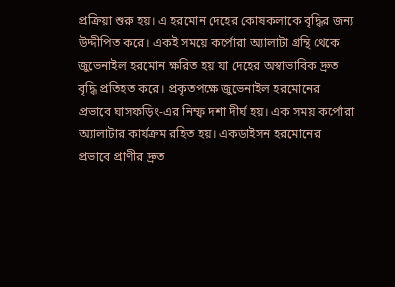প্রক্রিয়া শুরু হয়। এ হরমোন দেহের কোষকলাকে বৃদ্ধির জন্য উদ্দীপিত করে। একই সময়ে কর্পোরা অ্যালাটা গ্রন্থি থেকে জুভেনাইল হরমোন ক্ষরিত হয় যা দেহের অস্বাভাবিক দ্রুত বৃদ্ধি প্রতিহত করে। প্রকৃতপক্ষে জুভেনাইল হরমোনের প্রভাবে ঘাসফড়িং-এর নিম্ফ দশা দীর্ঘ হয়। এক সময় কর্পোরা অ্যালাটার কার্যক্রম রহিত হয়। একডাইসন হরমোনের প্রভাবে প্রাণীর দ্রুত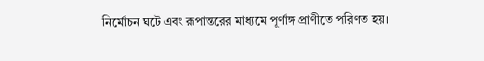নির্মোচন ঘটে এবং রূপান্তরের মাধ্যমে পূর্ণাঙ্গ প্রাণীতে পরিণত হয়।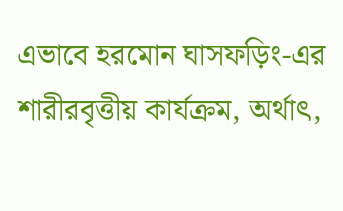এভাবে হরমোন ঘাসফড়িং-এর শারীরবৃত্তীয় কার্যক্রম, অর্থাৎ,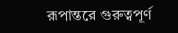রূপান্তরে গুরুত্বপূর্ণ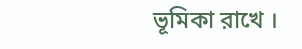ভূমিকা রাখে ।